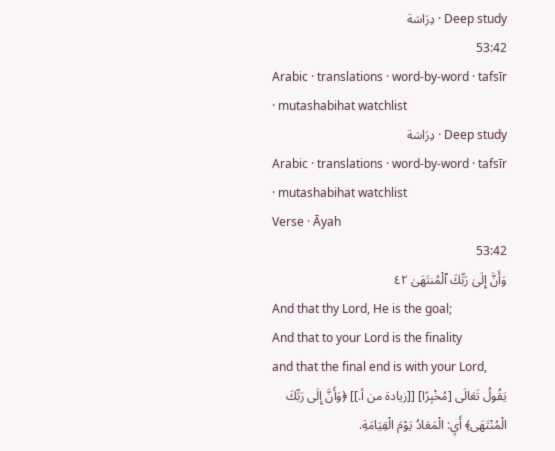Deep study · دِرَاسَة
53:42
Arabic · translations · word-by-word · tafsīr · mutashabihat watchlist
Deep study · دِرَاسَة
Arabic · translations · word-by-word · tafsīr · mutashabihat watchlist
Verse · Āyah
53:42
وَأَنَّ إِلَىٰ رَبِّكَ ٱلْمُنتَهَىٰ ٤٢
And that thy Lord, He is the goal;
And that to your Lord is the finality
and that the final end is with your Lord,
يَقُولُ تَعَالَى [مُخْبِرًا] [[زيادة من أ.]] ﴿وَأَنَّ إِلَى رَبِّكَ الْمُنْتَهَى﴾ أَيِ: الْمَعَادُ يَوْمَ الْقِيَامَةِ.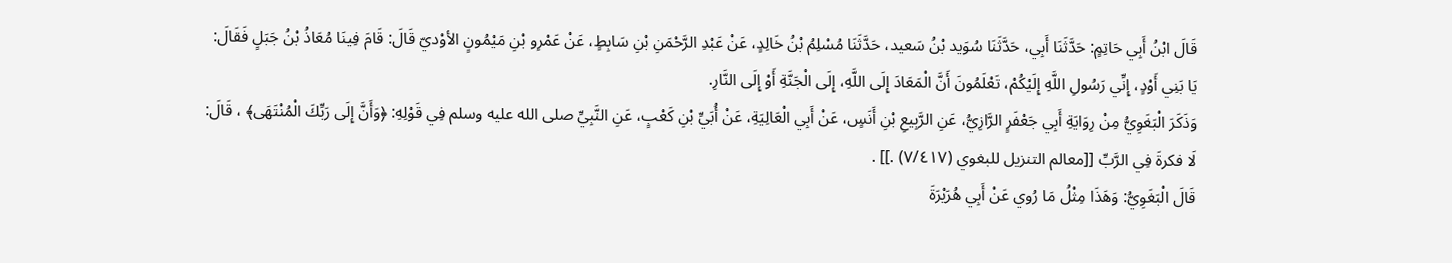قَالَ ابْنُ أَبِي حَاتِمٍ: حَدَّثَنَا أَبِي، حَدَّثَنَا سُوَيد بْنُ سَعيد، حَدَّثَنَا مُسْلِمُ بْنُ خَالِدٍ، عَنْ عَبْدِ الرَّحْمَنِ بْنِ سَابِطٍ، عَنْ عَمْرِو بْنِ مَيْمُونٍ الأوْديّ قَالَ: قَامَ فِينَا مُعَاذُ بْنُ جَبَلٍ فَقَالَ: يَا بَنِي أَوْدٍ، إِنِّي رَسُولِ اللَّهِ إِلَيْكُمْ، تَعْلَمُونَ أَنَّ الْمَعَادَ إِلَى اللَّهِ، إِلَى الْجَنَّةِ أَوْ إِلَى النَّارِ.
وَذَكَرَ الْبَغَوِيُّ مِنْ رِوَايَةِ أَبِي جَعْفَرٍ الرَّازِيُّ، عَنِ الرَّبِيعِ بْنِ أَنَسٍ، عَنْ أَبِي الْعَالِيَةِ، عَنْ أُبَيِّ بْنِ كَعْبٍ، عَنِ النَّبِيِّ صلى الله عليه وسلم فِي قَوْلِهِ: ﴿وَأَنَّ إِلَى رَبِّكَ الْمُنْتَهَى﴾ ، قَالَ: لَا فكرةَ فِي الرَّبِّ [[معالم التنزيل للبغوي (٧/٤١٧) .]] .
قَالَ الْبَغَوِيُّ: وَهَذَا مِثْلُ مَا رُوي عَنْ أَبِي هُرَيْرَةَ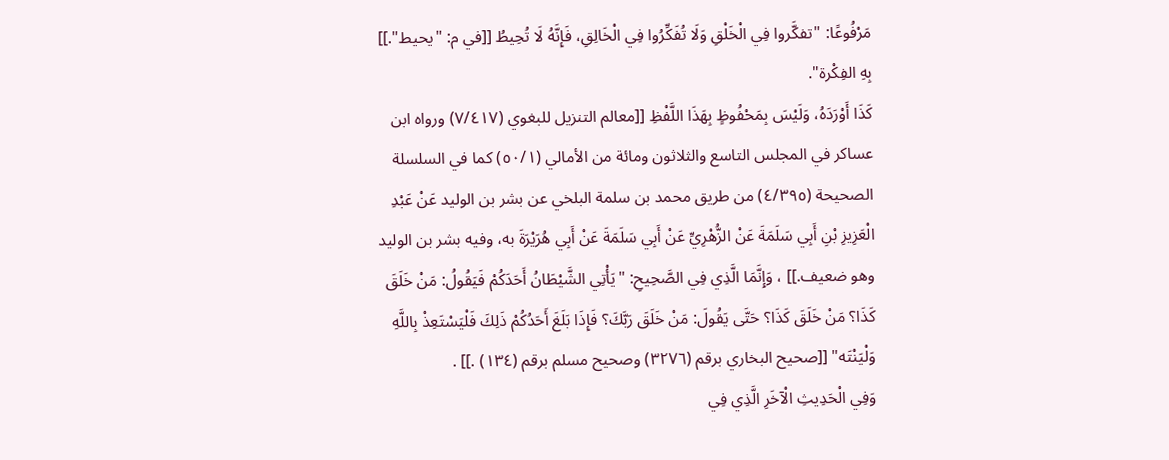مَرْفُوعًا: "تفكَّروا فِي الْخَلْقِ وَلَا تُفَكِّرُوا فِي الْخَالِقِ، فَإِنَّهُ لَا تُحِيطُ [[في م: "يحيط".]] بِهِ الفِكْرة".
كَذَا أَوْرَدَهُ، وَلَيْسَ بِمَحْفُوظٍ بِهَذَا اللَّفْظِ [[معالم التنزيل للبغوي (٧/٤١٧) ورواه ابن عساكر في المجلس التاسع والثلاثون ومائة من الأمالي (٥٠/١) كما في السلسلة الصحيحة (٤/٣٩٥) من طريق محمد بن سلمة البلخي عن بشر بن الوليد عَنْ عَبْدِ الْعَزِيزِ بْنِ أَبِي سَلَمَةَ عَنْ الزُّهْرِيِّ عَنْ أَبِي سَلَمَةَ عَنْ أَبِي هُرَيْرَةَ به، وفيه بشر بن الوليد وهو ضعيف.]] ، وَإِنَّمَا الَّذِي فِي الصَّحِيحِ: "يَأْتِي الشَّيْطَانُ أَحَدَكُمْ فَيَقُولُ: مَنْ خَلَقَ كَذَا؟ مَنْ خَلَقَ كَذَا؟ حَتَّى يَقُولَ: مَنْ خَلَقَ رَبَّكَ؟ فَإِذَا بَلَغَ أَحَدُكُمْ ذَلِكَ فَلْيَسْتَعِذْ بِاللَّهِ وَلْيَنْتَه" [[صحيح البخاري برقم (٣٢٧٦) وصحيح مسلم برقم (١٣٤) .]] .
وَفِي الْحَدِيثِ الْآخَرِ الَّذِي فِي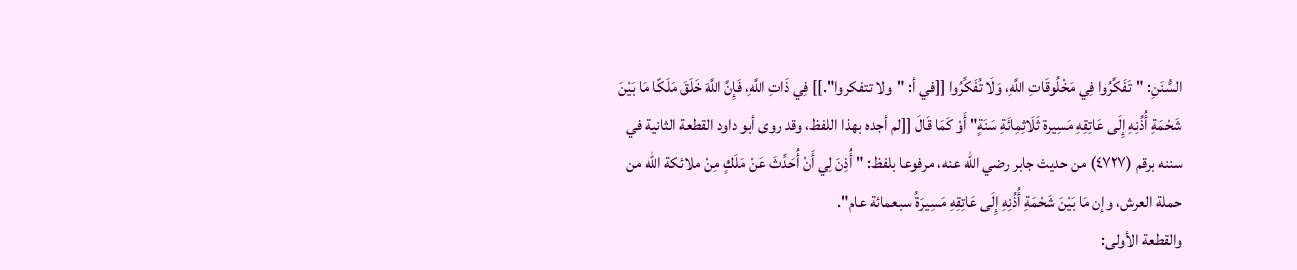السُّنَنِ: "تَفَكَّرُوا فِي مَخْلُوقَاتِ اللَّهِ، وَلَا تُفَكِّرُوا [[في أ: "ولا تتفكروا".]] فِي ذَاتِ اللَّهِ، فَإِنَّ اللَّهَ خَلَقَ مَلَكًا مَا بَيْنَ شَحْمَةِ أُذُنِهِ إِلَى عَاتِقِهِ مَسِيرة ثَلَاثِمِائَةِ سَنَةٍ" أَوْ كَمَا قَالَ [[لم أجده بهذا اللفظ، وقد روى أبو داود القطعة الثانية في سننه برقم (٤٧٢٧) من حديث جابر رضي الله عنه، مرفوعا بلفظ: "أُذِنَ لِي أَنْ أُحَدِّثَ عَنْ مَلَكٍ مِنْ ملائكة الله من حملة العرش، وإن مَا بَيْنَ شَحْمَةِ أُذُنِهِ إِلَى عَاتِقِهِ مَسِيرَةُ سبعمائة عام".
والقطعة الأولى: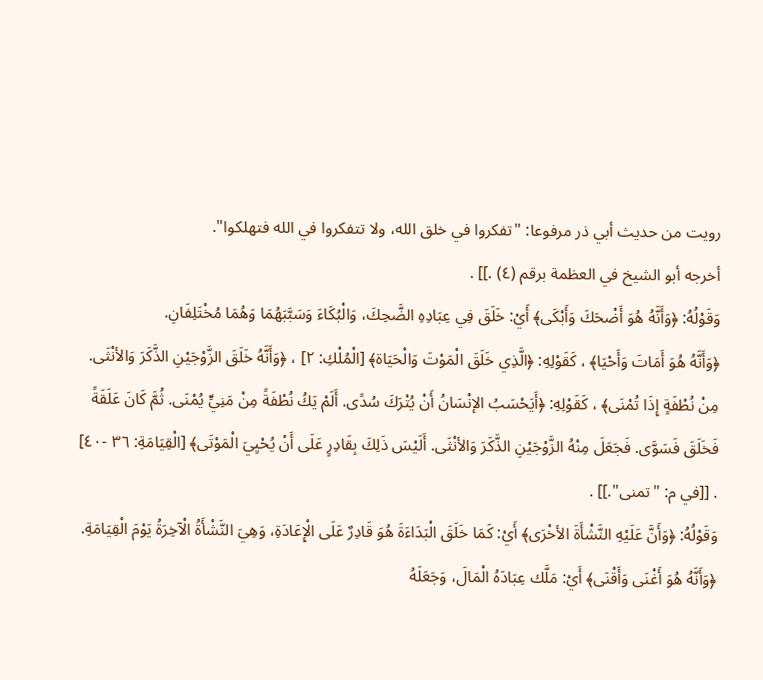رويت من حديث أبي ذر مرفوعا: "تفكروا في خلق الله، ولا تتفكروا في الله فتهلكوا".
أخرجه أبو الشيخ في العظمة برقم (٤) .]] .
وَقَوْلُهُ: ﴿وَأَنَّهُ هُوَ أَضْحَكَ وَأَبْكَى﴾ أَيْ: خَلَقَ فِي عِبَادِهِ الضَّحِكَ، وَالْبُكَاءَ وَسَبَّبَهُمَا وَهُمَا مُخْتَلِفَانِ.
﴿وَأَنَّهُ هُوَ أَمَاتَ وَأَحْيَا﴾ ، كَقَوْلِهِ: ﴿الَّذِي خَلَقَ الْمَوْتَ وَالْحَيَاة﴾ [الْمُلْكِ: ٢] ، ﴿وَأَنَّهُ خَلَقَ الزَّوْجَيْنِ الذَّكَرَ وَالأنْثَى. مِنْ نُطْفَةٍ إِذَا تُمْنَى﴾ ، كَقَوْلِهِ: ﴿أَيَحْسَبُ الإنْسَانُ أَنْ يُتْرَكَ سُدًى. أَلَمْ يَكُ نُطْفَةً مِنْ مَنِيٍّ يُمْنَى. ثُمَّ كَانَ عَلَقَةً فَخَلَقَ فَسَوَّى. فَجَعَلَ مِنْهُ الزَّوْجَيْنِ الذَّكَرَ وَالأنْثَى. أَلَيْسَ ذَلِكَ بِقَادِرٍ عَلَى أَنْ يُحْيِيَ الْمَوْتَى﴾ [الْقِيَامَةِ: ٣٦ -٤٠] . [[في م: "تمنى".]] .
وَقَوْلُهُ: ﴿وَأَنَّ عَلَيْهِ النَّشْأَةَ الأخْرَى﴾ أَيْ: كَمَا خَلَقَ الْبَدَاءَةَ هُوَ قَادِرٌ عَلَى الْإِعَادَةِ، وَهِيَ النَّشْأَةُ الْآخِرَةُ يَوْمَ الْقِيَامَةِ. ﴿وَأَنَّهُ هُوَ أَغْنَى وَأَقْنَى﴾ أَيْ: مَلَّك عِبَادَهُ الْمَالَ، وَجَعَلَهُ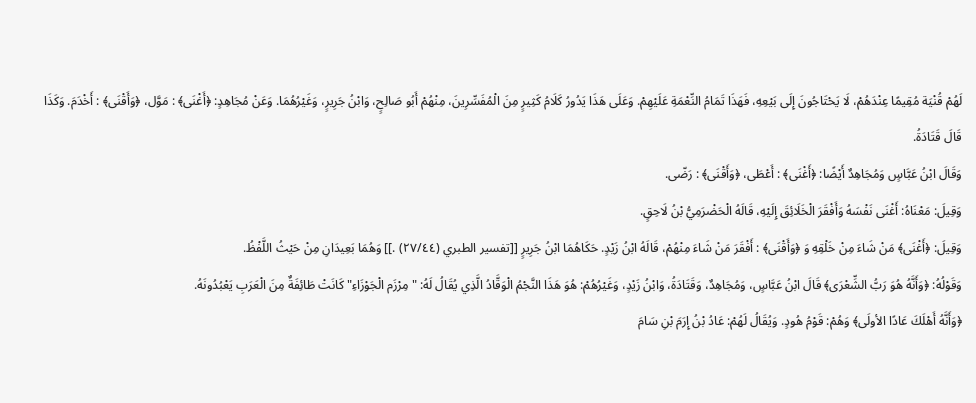لَهُمْ قُنْيَة مُقِيمًا عِنْدَهُمْ، لَا يَحْتَاجُونَ إِلَى بَيْعِهِ، فَهَذَا تَمَامُ النِّعْمَةِ عَلَيْهِمْ. وَعَلَى هَذَا يَدُورُ كَلَامُ كَثِيرٍ مِنَ الْمُفَسِّرِينَ، مِنْهُمْ أَبُو صَالِحٍ، وَابْنُ جَرِيرٍ، وَغَيْرُهُمَا. وَعَنْ مُجَاهِدٍ: ﴿أَغْنَى﴾ : مَوَّل، ﴿وَأَقْنَى﴾ : أَخْدَمَ. وَكَذَا قَالَ قَتَادَةُ.
وَقَالَ ابْنُ عَبَّاسٍ وَمُجَاهِدٌ أَيْضًا: ﴿أَغْنَى﴾ : أَعْطَى، ﴿وَأَقْنَى﴾ : رَضّى.
وَقِيلَ: مَعْنَاهُ: أَغْنَى نَفْسَهُ وَأَفْقَرَ الْخَلَائِقَ إِلَيْهِ، قَالَهُ الْحَضْرَمِيُّ بْنُ لَاحِقٍ.
وَقِيلَ: ﴿أَغْنَى﴾ مَنْ شَاءَ مِنْ خَلْقِهِ وَ ﴿وَأَقْنَى﴾ : أَفْقَرَ مَنْ شَاءَ مِنْهُمْ، قَالَهُ ابْنُ زَيْدٍ. حَكَاهُمَا ابْنُ جَرِيرٍ [[تفسير الطبري (٢٧/٤٤) .]] وَهُمَا بَعِيدَانِ مِنْ حَيْثُ اللَّفْظُ.
وَقَوْلُهُ: ﴿وَأَنَّهُ هُوَ رَبُّ الشِّعْرَى﴾ قَالَ ابْنُ عَبَّاسٍ، وَمُجَاهِدٌ، وَقَتَادَةُ، وَابْنُ زَيْدٍ، وَغَيْرُهُمْ: هُوَ هَذَا النَّجْمُ الْوَقَّادُ الَّذِي يُقَالُ لَهُ: "مِرْزَم الْجَوْزَاءِ" كَانَتْ طَائِفَةٌ مِنَ الْعَرَبِ يَعْبُدُونَهُ.
﴿وَأَنَّهُ أَهْلَكَ عَادًا الأولَى﴾ وَهُمْ: قَوْمُ هُودٍ. وَيُقَالُ لَهُمْ: عَادُ بْنُ إِرَمَ بْنِ سَامَ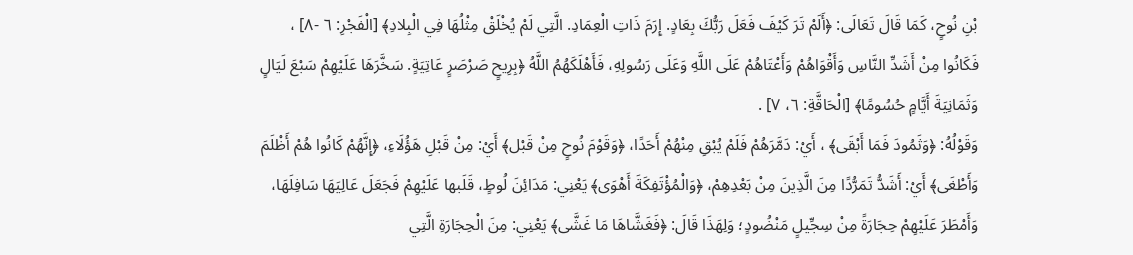بْنِ نُوحٍ، كَمَا قَالَ تَعَالَى: ﴿أَلَمْ تَرَ كَيْفَ فَعَلَ رَبُّكَ بِعَادٍ. إِرَمَ ذَاتِ الْعِمَادِ. الَّتِي لَمْ يُخْلَقْ مِثْلُهَا فِي الْبِلادِ﴾ [الْفَجْرِ: ٦ -٨] ، فَكَانُوا مِنْ أَشَدِّ النَّاسِ وَأَقْوَاهُمْ وَأَعْتَاهُمْ عَلَى اللَّهِ وَعَلَى رَسُولِهِ، فَأَهْلَكَهُمُ اللَّهُ ﴿بِرِيحٍ صَرْصَرٍ عَاتِيَةٍ. سَخَّرَهَا عَلَيْهِمْ سَبْعَ لَيَالٍ وَثَمَانِيَةَ أَيَّامٍ حُسُومًا﴾ [الْحَاقَّةِ: ٦، ٧] .
وَقَوْلُهُ: ﴿وَثَمُودَ فَمَا أَبْقَى﴾ ، أَيْ: دَمَّرَهُمْ فَلَمْ يُبْقِ مِنْهُمْ أَحَدًا، ﴿وَقَوْمَ نُوحٍ مِنْ قَبْل﴾ أَيْ: مِنْ قَبْلِ هَؤُلَاءِ، ﴿إِنَّهُمْ كَانُوا هُمْ أَظْلَمَ وَأَطْغَى﴾ أَيْ: أَشَدُّ تَمَرُّدًا مِنَ الَّذِينَ مِنْ بَعْدِهِمْ، ﴿وَالْمُؤْتَفِكَةَ أَهْوَى﴾ يَعْنِي: مَدَائِنَ لُوطٍ، قَلَبها عَلَيْهِمْ فَجَعَلَ عَالِيَهَا سَافِلَهَا، وَأَمْطَرَ عَلَيْهِمْ حِجَارَةً مِنْ سِجِّيلٍ مَنْضُودٍ؛ وَلِهَذَا قَالَ: ﴿فَغَشَّاهَا مَا غَشَّى﴾ يَعْنِي: مِنَ الْحِجَارَةِ الَّتِي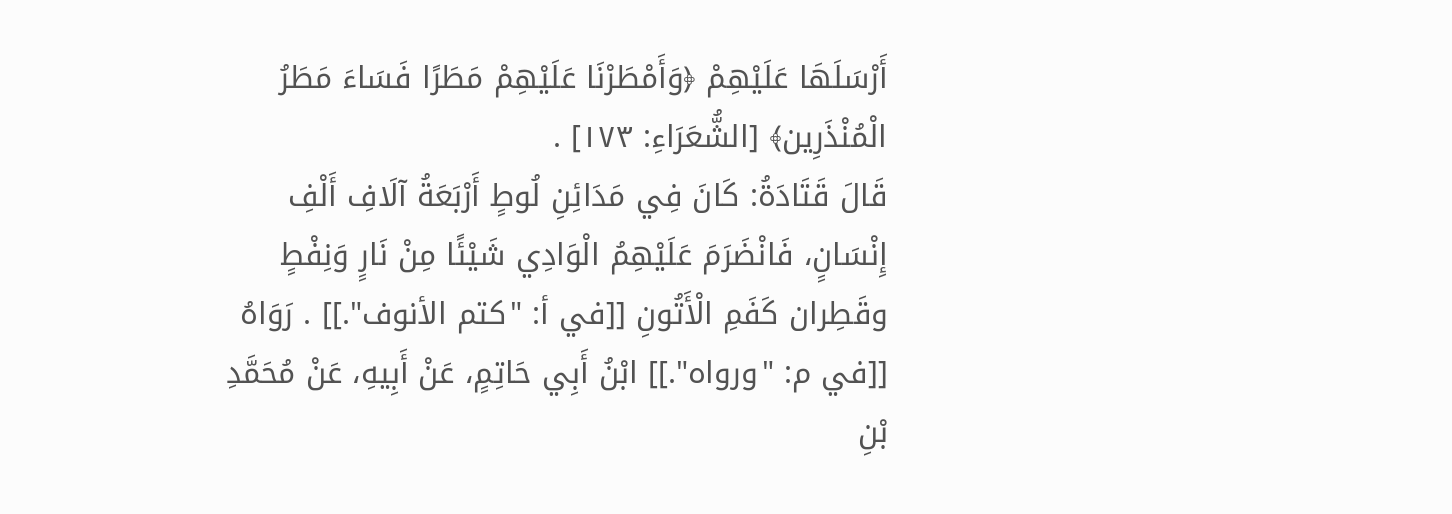أَرْسَلَهَا عَلَيْهِمْ ﴿وَأَمْطَرْنَا عَلَيْهِمْ مَطَرًا فَسَاءَ مَطَرُ الْمُنْذَرِين﴾ [الشُّعَرَاءِ: ١٧٣] .
قَالَ قَتَادَةُ: كَانَ فِي مَدَائِنِ لُوطٍ أَرْبَعَةُ آلَافِ أَلْفِ إِنْسَانٍ، فَانْضَرَمَ عَلَيْهِمُ الْوَادِي شَيْئًا مِنْ نَارٍ وَنِفْطٍ وقَطِران كَفَمِ الْأَتُونِ [[في أ: "كتم الأنوف".]] . رَوَاهُ [[في م: "ورواه".]] ابْنُ أَبِي حَاتِمٍ، عَنْ أَبِيهِ، عَنْ مُحَمَّدِ بْنِ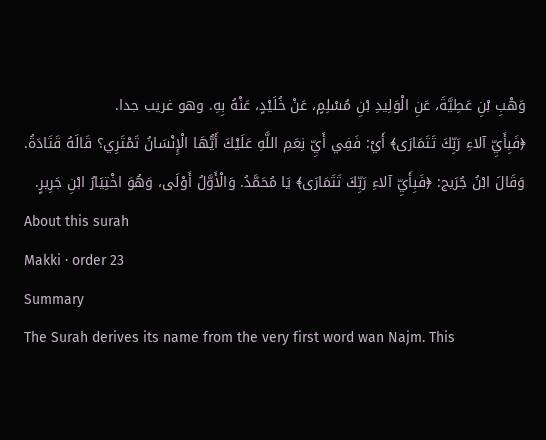وَهْبِ بْنِ عَطِيَّةَ، عَنِ الْوَلِيدِ بْنِ مُسْلِمٍ، عَنْ خُلَيْدٍ، عَنْهُ بِهِ. وهو غريب جدا.
﴿فَبِأَيِّ آلاءِ رَبِّكَ تَتَمَارَى﴾ أَيْ: فَفِي أَيِّ نِعَمِ اللَّهِ عَلَيْكَ أَيُّهَا الْإِنْسَانُ تَمْتَرِي؟ قَالَهُ قَتَادَةُ.
وَقَالَ ابْنُ جُرَيج: ﴿فَبِأَيِّ آلاءِ رَبِّكَ تَتَمَارَى﴾ يَا مُحَمَّدُ. وَالْأَوَّلُ أَوْلَى، وَهُوَ اخْتِيَارُ ابْنِ جَرِيرٍ.
About this surah
Makki · order 23
Summary
The Surah derives its name from the very first word wan Najm. This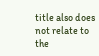title also does not relate to the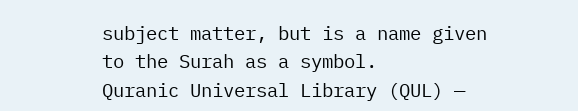subject matter, but is a name given to the Surah as a symbol.
Quranic Universal Library (QUL) —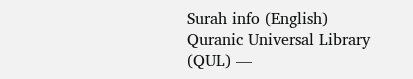Surah info (English)
Quranic Universal Library (QUL) —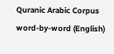Quranic Arabic Corpus word-by-word (English)